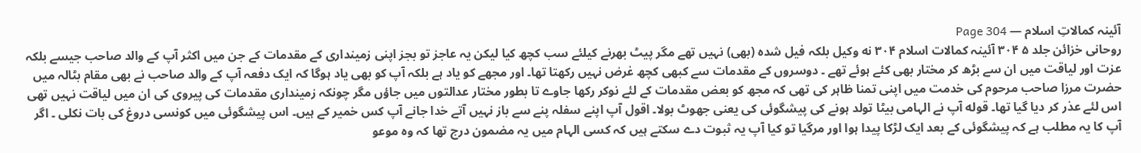آئینہ کمالاتِ اسلام — Page 304
روحانی خزائن جلد ۵ ۳۰۴ آئینہ کمالات اسلام ۳۰۴ نه وکیل بلکہ فیل شدہ (بھی) نہیں تھے مگر پیٹ بھرنے کیلئے سب کچھ کیا لیکن یہ عاجز تو بجز اپنی زمینداری کے مقدمات کے جن میں اکثر آپ کے والد صاحب جیسے بلکہ عزت اور لیاقت میں ان سے بڑھ کر مختار بھی کئے ہوئے تھے ۔ دوسروں کے مقدمات سے کبھی کچھ غرض نہیں رکھتا تھا۔ اور مجھے کو یاد ہے بلکہ آپ کو بھی یاد ہوگا کہ ایک دفعہ آپ کے والد صاحب نے بھی مقام بٹالہ میں حضرت مرزا صاحب مرحوم کی خدمت میں اپنی تمنا ظاہر کی تھی کہ مجھ کو بعض مقدمات کے لئے نوکر رکھا جاوے تا بطور مختار عدالتوں میں جاؤں مگر چونکہ زمینداری مقدمات کی پیروی کی ان میں لیاقت نہیں تھی اس لئے عذر کر دیا گیا تھا۔ قوله آپ نے الہامی بیٹا تولد ہونے کی پیشگوئی کی یعنی جھوٹ بولا۔ اقول آپ اپنے سفلہ پنے سے باز نہیں آتے خدا جانے آپ کس خمیر کے ہیں۔ اس پیشگوئی میں کونسی دروغ کی بات نکلی ۔ اگر آپ کا یہ مطلب ہے کہ پیشگوئی کے بعد ایک لڑکا پیدا ہوا اور مرگیا تو کیا آپ یہ ثبوت دے سکتے ہیں کہ کسی الہام میں یہ مضمون درج تھا کہ وہ موعو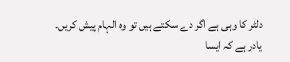دلٹر کا وہی ہے اگر دے سکتے ہیں تو وہ الہام پیش کریں۔ یادر ہے کہ ایسا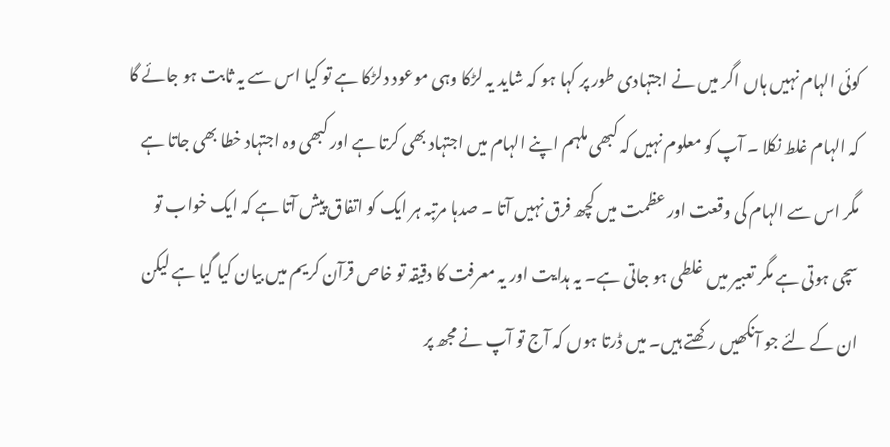کوئی الہام نہیں ہاں اگر میں نے اجتہادی طور پر کہا ہو کہ شاید یہ لڑکا وہی موعود دلڑکا ہے تو کیا اس سے یہ ثابت ہو جائے گا کہ الہام غلط نکلا ۔ آپ کو معلوم نہیں کہ کبھی ملہم اپنے الہام میں اجتہاد بھی کرتا ہے اور کبھی وہ اجتہاد خطا بھی جاتا ہے مگر اس سے الہام کی وقعت اور عظمت میں کچھ فرق نہیں آتا ۔ صدہا مرتبہ ہر ایک کو اتفاق پیش آتا ہے کہ ایک خواب تو سچی ہوتی ہے مگر تعبیر میں غلطی ہو جاتی ہے۔ یہ ہدایت اور یہ معرفت کا دقیقہ تو خاص قرآن کریم میں بیان کیا گیا ہے لیکن ان کے لئے جو آنکھیں رکھتے ہیں۔ میں ڈرتا ہوں کہ آج تو آپ نے مجھ پر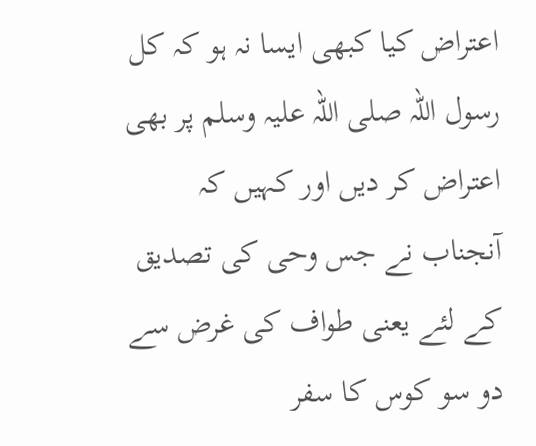اعتراض کیا کبھی ایسا نہ ہو کہ کل رسول اللہ صلی اللہ علیہ وسلم پر بھی اعتراض کر دیں اور کہیں کہ آنجناب نے جس وحی کی تصدیق کے لئے یعنی طواف کی غرض سے دو سو کوس کا سفر